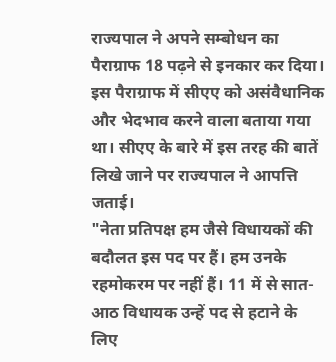राज्यपाल ने अपने सम्बोधन का पैराग्राफ 18 पढ़ने से इनकार कर दिया। इस पैराग्राफ में सीएए को असंवैधानिक और भेदभाव करने वाला बताया गया था। सीएए के बारे में इस तरह की बातें लिखे जाने पर राज्यपाल ने आपत्ति जताई।
"नेता प्रतिपक्ष हम जैसे विधायकों की बदौलत इस पद पर हैं। हम उनके रहमोकरम पर नहीं हैं। 11 में से सात-आठ विधायक उन्हें पद से हटाने के लिए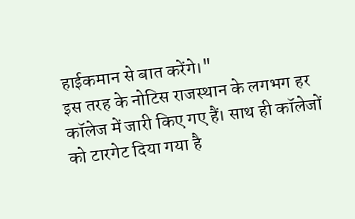हाईकमान से बात करेंगे।"
इस तरह के नोटिस राजस्थान के लगभग हर कॉलेज में जारी किए गए हैं। साथ ही कॉलेजों को टारगेट दिया गया है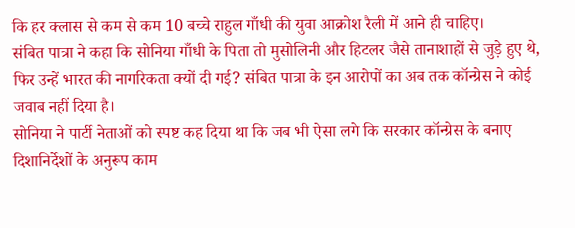कि हर क्लास से कम से कम 10 बच्चे राहुल गाँधी की युवा आक्रोश रैली में आने ही चाहिए।
संबित पात्रा ने कहा कि सोनिया गाँधी के पिता तो मुसोलिनी और हिटलर जैसे तानाशाहों से जुड़े हुए थे, फिर उन्हें भारत की नागरिकता क्यों दी गई? संबित पात्रा के इन आरोपों का अब तक कॉन्ग्रेस ने कोई जवाब नहीं दिया है।
सोनिया ने पार्टी नेताओं को स्पष्ट कह दिया था कि जब भी ऐसा लगे कि सरकार कॉन्ग्रेस के बनाए दिशानिर्देशों के अनुरूप काम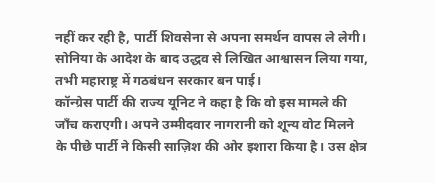नहीं कर रही है, पार्टी शिवसेना से अपना समर्थन वापस ले लेगी। सोनिया के आदेश के बाद उद्धव से लिखित आश्वासन लिया गया, तभी महाराष्ट्र में गठबंधन सरकार बन पाई।
कॉन्ग्रेस पार्टी की राज्य यूनिट ने कहा है कि वो इस मामले की जाँच कराएगी। अपने उम्मीदवार नागरानी को शून्य वोट मिलने के पीछे पार्टी ने किसी साज़िश की ओर इशारा किया है। उस क्षेत्र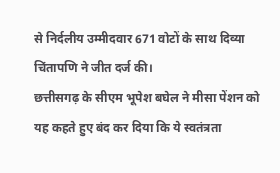से निर्दलीय उम्मीदवार 671 वोटों के साथ दिव्या चिंतापणि ने जीत दर्ज की।
छत्तीसगढ़ के सीएम भूपेश बघेल ने मीसा पेंशन को यह कहते हुए बंद कर दिया कि ये स्वतंत्रता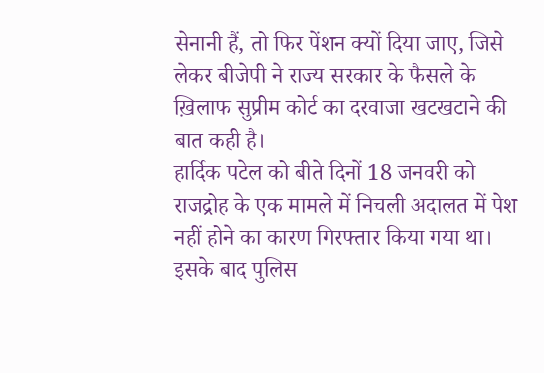सेनानी हैं, तो फिर पेंशन क्यों दिया जाए, जिसे लेकर बीजेपी ने राज्य सरकार के फैसले के ख़िलाफ सुप्रीम कोर्ट का दरवाजा खटखटाने की बात कही है।
हार्दिक पटेल को बीते दिनों 18 जनवरी को राजद्रोह के एक मामले में निचली अदालत में पेश नहीं होने का कारण गिरफ्तार किया गया था। इसके बाद पुलिस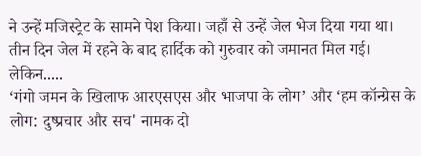ने उन्हें मजिस्ट्रेट के सामने पेश किया। जहाँ से उन्हें जेल भेज दिया गया था। तीन दिन जेल में रहने के बाद हार्दिक को गुरुवार को जमानत मिल गई। लेकिन.....
‘गंगो जमन के खिलाफ आरएसएस और भाजपा के लोग’ और ‘हम कॉन्ग्रेस के लोग: दुष्प्रचार और सच' नामक दो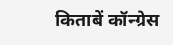किताबें कॉन्ग्रेस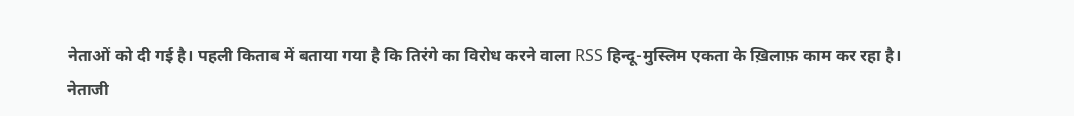नेताओं को दी गई है। पहली किताब में बताया गया है कि तिरंगे का विरोध करने वाला RSS हिन्दू-मुस्लिम एकता के ख़िलाफ़ काम कर रहा है।
नेताजी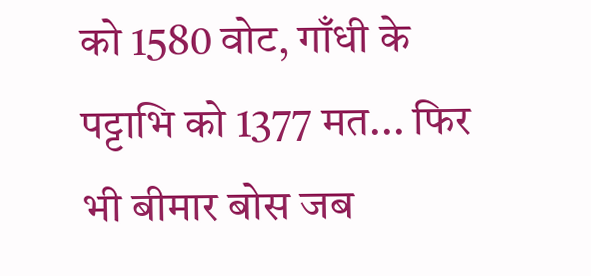को 1580 वोट, गाँधी के पट्टाभि को 1377 मत... फिर भी बीमार बोस जब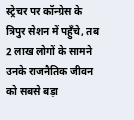स्ट्रेचर पर कॉन्ग्रेस के त्रिपुर सेशन में पहुँचे, तब 2 लाख लोगों के सामने उनके राजनैतिक जीवन को सबसे बड़ा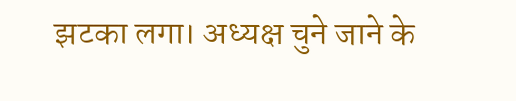झटका लगा। अध्यक्ष चुने जाने के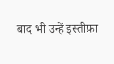बाद भी उन्हें इस्तीफ़ा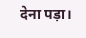देना पड़ा।